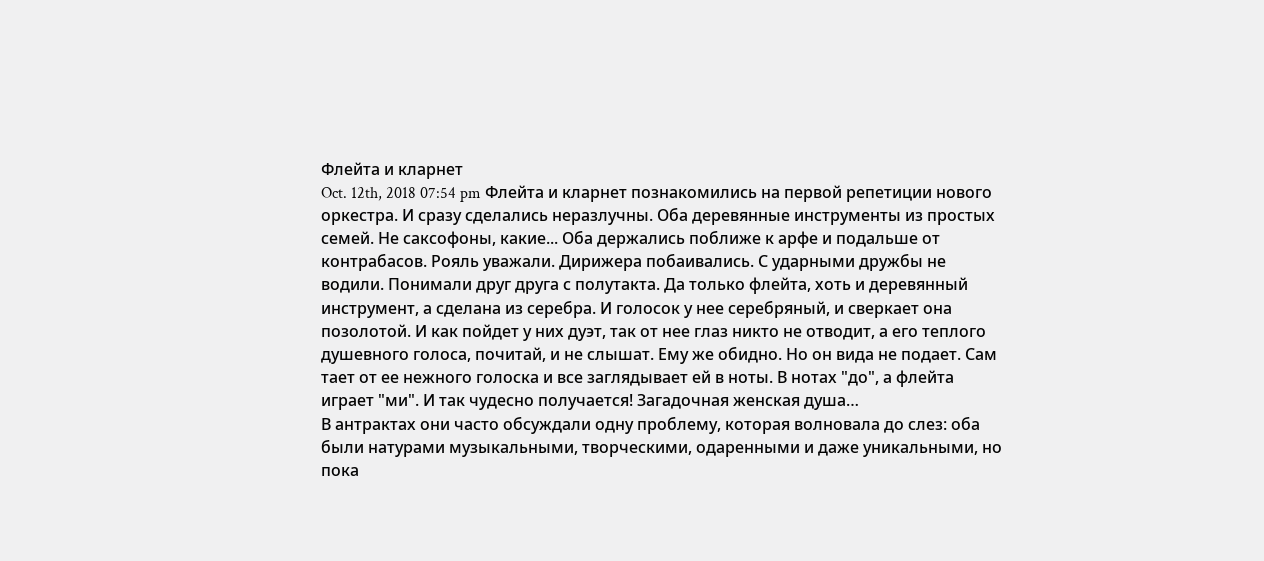Флейта и кларнет
Oct. 12th, 2018 07:54 pm Флейта и кларнет познакомились на первой репетиции нового оркестра. И сразу сделались неразлучны. Оба деревянные инструменты из простых семей. Не саксофоны, какие... Оба держались поближе к арфе и подальше от контрабасов. Рояль уважали. Дирижера побаивались. С ударными дружбы не водили. Понимали друг друга с полутакта. Да только флейта, хоть и деревянный инструмент, а сделана из серебра. И голосок у нее серебряный, и сверкает она позолотой. И как пойдет у них дуэт, так от нее глаз никто не отводит, а его теплого душевного голоса, почитай, и не слышат. Ему же обидно. Но он вида не подает. Сам тает от ее нежного голоска и все заглядывает ей в ноты. В нотах "до", а флейта играет "ми". И так чудесно получается! Загадочная женская душа…
В антрактах они часто обсуждали одну проблему, которая волновала до слез: оба были натурами музыкальными, творческими, одаренными и даже уникальными, но пока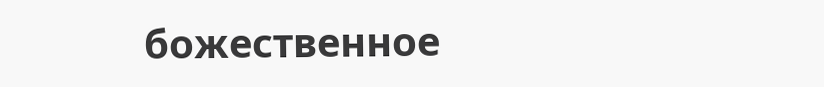божественное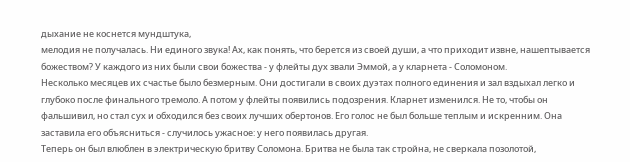дыхание не коснется мундштука,
мелодия не получалась. Ни единого звука! Ах, как понять, что берется из своей души, а что приходит извне, нашептывается божеством? У каждого из них были свои божества - у флейты дух звали Эммой, а у кларнета - Соломоном.
Несколько месяцев их счастье было безмерным. Они достигали в своих дуэтах полного единения и зал вздыхал легко и глубоко после финального тремоло. А потом у флейты появились подозрения. Кларнет изменился. Не то, чтобы он фальшивил, но стал сух и обходился без своих лучших обертонов. Его голос не был больше теплым и искренним. Она заставила его объясниться - случилось ужасное: у него появилась другая.
Теперь он был влюблен в электрическую бритву Соломона. Бритва не была так стройна, не сверкала позолотой,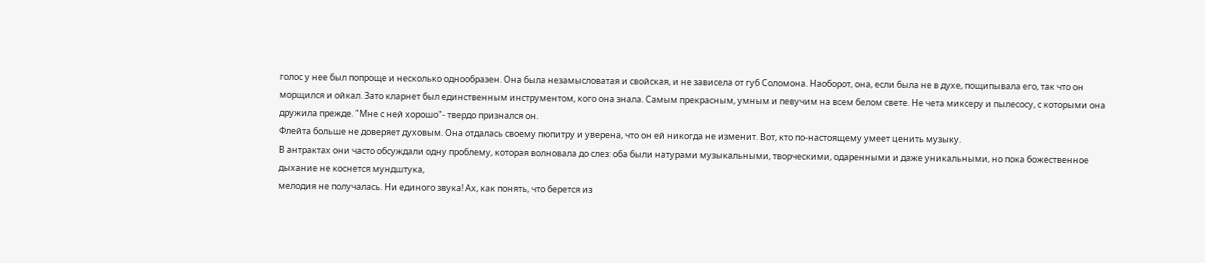голос у нее был попроще и несколько однообразен. Она была незамысловатая и свойская, и не зависела от губ Соломона. Наоборот, она, если была не в духе, пощипывала его, так что он морщился и ойкал. Зато кларнет был единственным инструментом, кого она знала. Самым прекрасным, умным и певучим на всем белом свете. Не чета миксеру и пылесосу, с которыми она дружила прежде. "Мне с ней хорошо"- твердо признался он.
Флейта больше не доверяет духовым. Она отдалась своему пюпитру и уверена, что он ей никогда не изменит. Вот, кто по-настоящему умеет ценить музыку.
В антрактах они часто обсуждали одну проблему, которая волновала до слез: оба были натурами музыкальными, творческими, одаренными и даже уникальными, но пока божественное дыхание не коснется мундштука,
мелодия не получалась. Ни единого звука! Ах, как понять, что берется из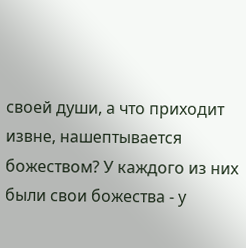своей души, а что приходит извне, нашептывается божеством? У каждого из них были свои божества - у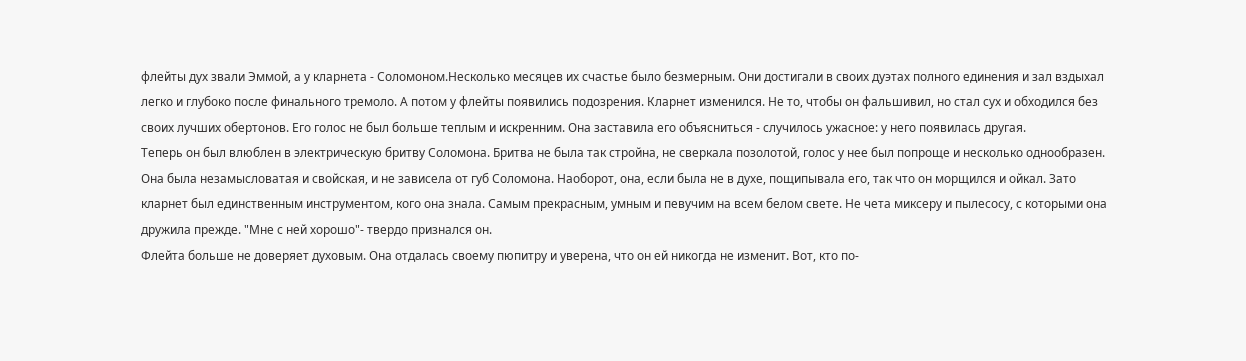флейты дух звали Эммой, а у кларнета - Соломоном.Несколько месяцев их счастье было безмерным. Они достигали в своих дуэтах полного единения и зал вздыхал легко и глубоко после финального тремоло. А потом у флейты появились подозрения. Кларнет изменился. Не то, чтобы он фальшивил, но стал сух и обходился без своих лучших обертонов. Его голос не был больше теплым и искренним. Она заставила его объясниться - случилось ужасное: у него появилась другая.
Теперь он был влюблен в электрическую бритву Соломона. Бритва не была так стройна, не сверкала позолотой, голос у нее был попроще и несколько однообразен. Она была незамысловатая и свойская, и не зависела от губ Соломона. Наоборот, она, если была не в духе, пощипывала его, так что он морщился и ойкал. Зато кларнет был единственным инструментом, кого она знала. Самым прекрасным, умным и певучим на всем белом свете. Не чета миксеру и пылесосу, с которыми она дружила прежде. "Мне с ней хорошо"- твердо признался он.
Флейта больше не доверяет духовым. Она отдалась своему пюпитру и уверена, что он ей никогда не изменит. Вот, кто по-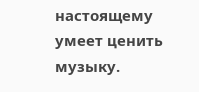настоящему умеет ценить музыку.